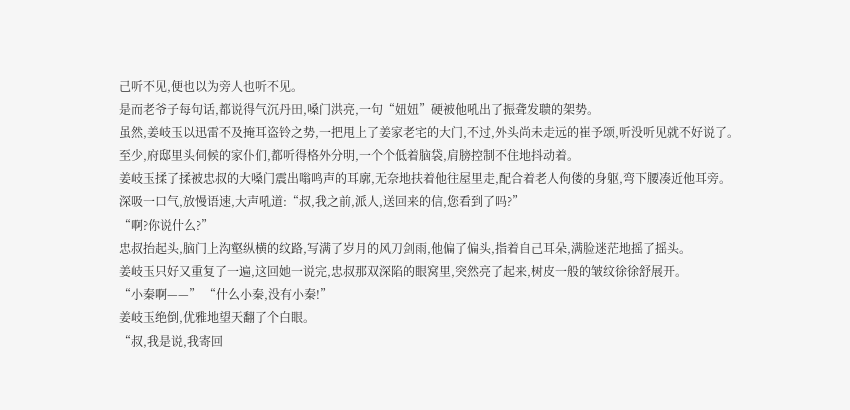己听不见,便也以为旁人也听不见。
是而老爷子每句话,都说得气沉丹田,嗓门洪亮,一句“妞妞”硬被他吼出了振聋发聩的架势。
虽然,姜岐玉以迅雷不及掩耳盗铃之势,一把甩上了姜家老宅的大门,不过,外头尚未走远的崔予颂,听没听见就不好说了。
至少,府邸里头伺候的家仆们,都听得格外分明,一个个低着脑袋,肩膀控制不住地抖动着。
姜岐玉揉了揉被忠叔的大嗓门震出嗡鸣声的耳廓,无奈地扶着他往屋里走,配合着老人佝偻的身躯,弯下腰凑近他耳旁。
深吸一口气,放慢语速,大声吼道:“叔,我之前,派人,送回来的信,您看到了吗?”
“啊?你说什么?”
忠叔抬起头,脑门上沟壑纵横的纹路,写满了岁月的风刀剑雨,他偏了偏头,指着自己耳朵,满脸迷茫地摇了摇头。
姜岐玉只好又重复了一遍,这回她一说完,忠叔那双深陷的眼窝里,突然亮了起来,树皮一般的皱纹徐徐舒展开。
“小秦啊——” “什么小秦,没有小秦!”
姜岐玉绝倒,优雅地望天翻了个白眼。
“叔,我是说,我寄回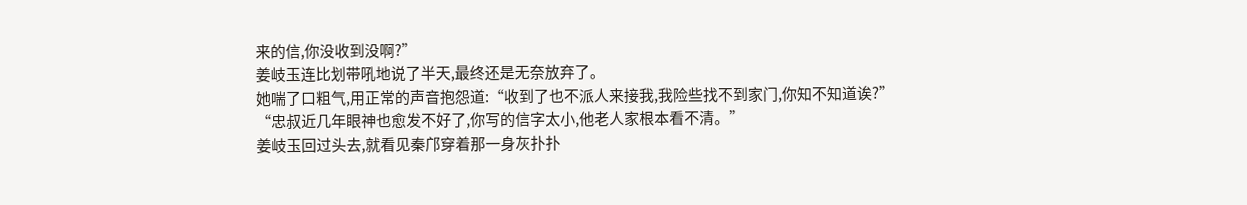来的信,你没收到没啊?”
姜岐玉连比划带吼地说了半天,最终还是无奈放弃了。
她喘了口粗气,用正常的声音抱怨道:“收到了也不派人来接我,我险些找不到家门,你知不知道诶?”
“忠叔近几年眼神也愈发不好了,你写的信字太小,他老人家根本看不清。”
姜岐玉回过头去,就看见秦邝穿着那一身灰扑扑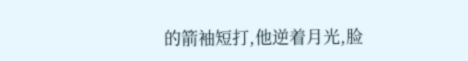的箭袖短打,他逆着月光,脸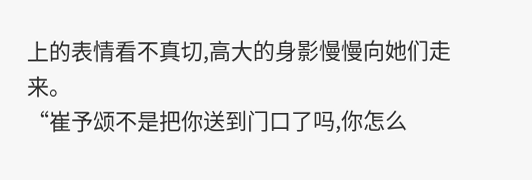上的表情看不真切,高大的身影慢慢向她们走来。
“崔予颂不是把你送到门口了吗,你怎么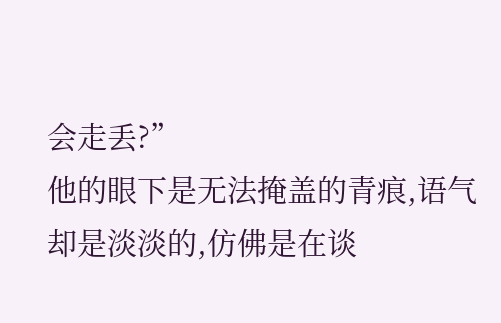会走丢?”
他的眼下是无法掩盖的青痕,语气却是淡淡的,仿佛是在谈